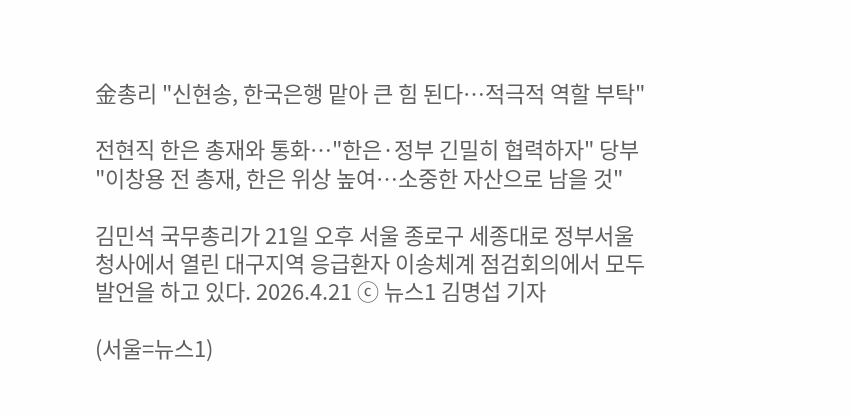金총리 "신현송, 한국은행 맡아 큰 힘 된다…적극적 역할 부탁"

전현직 한은 총재와 통화…"한은·정부 긴밀히 협력하자" 당부
"이창용 전 총재, 한은 위상 높여…소중한 자산으로 남을 것"

김민석 국무총리가 21일 오후 서울 종로구 세종대로 정부서울청사에서 열린 대구지역 응급환자 이송체계 점검회의에서 모두 발언을 하고 있다. 2026.4.21 ⓒ 뉴스1 김명섭 기자

(서울=뉴스1)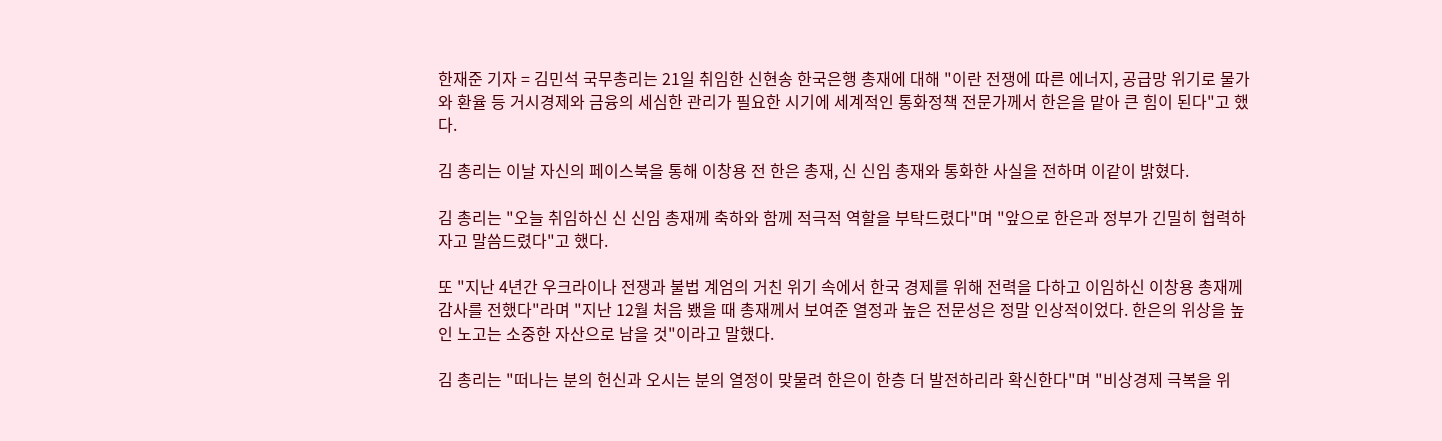한재준 기자 = 김민석 국무총리는 21일 취임한 신현송 한국은행 총재에 대해 "이란 전쟁에 따른 에너지, 공급망 위기로 물가와 환율 등 거시경제와 금융의 세심한 관리가 필요한 시기에 세계적인 통화정책 전문가께서 한은을 맡아 큰 힘이 된다"고 했다.

김 총리는 이날 자신의 페이스북을 통해 이창용 전 한은 총재, 신 신임 총재와 통화한 사실을 전하며 이같이 밝혔다.

김 총리는 "오늘 취임하신 신 신임 총재께 축하와 함께 적극적 역할을 부탁드렸다"며 "앞으로 한은과 정부가 긴밀히 협력하자고 말씀드렸다"고 했다.

또 "지난 4년간 우크라이나 전쟁과 불법 계엄의 거친 위기 속에서 한국 경제를 위해 전력을 다하고 이임하신 이창용 총재께 감사를 전했다"라며 "지난 12월 처음 뵀을 때 총재께서 보여준 열정과 높은 전문성은 정말 인상적이었다. 한은의 위상을 높인 노고는 소중한 자산으로 남을 것"이라고 말했다.

김 총리는 "떠나는 분의 헌신과 오시는 분의 열정이 맞물려 한은이 한층 더 발전하리라 확신한다"며 "비상경제 극복을 위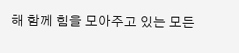해 함께 힘을 모아주고 있는 모든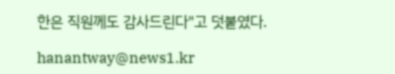한은 직원께도 감사드린다"고 덧붙였다.

hanantway@news1.kr